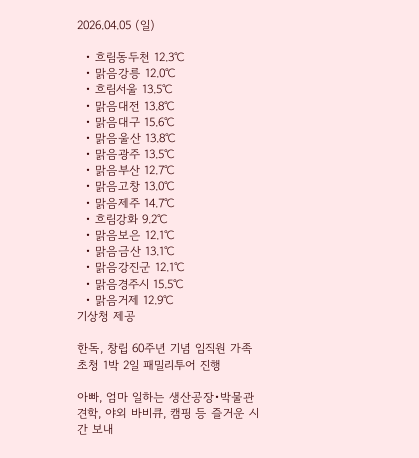2026.04.05 (일)

  • 흐림동두천 12.3℃
  • 맑음강릉 12.0℃
  • 흐림서울 13.5℃
  • 맑음대전 13.8℃
  • 맑음대구 15.6℃
  • 맑음울산 13.8℃
  • 맑음광주 13.5℃
  • 맑음부산 12.7℃
  • 맑음고창 13.0℃
  • 맑음제주 14.7℃
  • 흐림강화 9.2℃
  • 맑음보은 12.1℃
  • 맑음금산 13.1℃
  • 맑음강진군 12.1℃
  • 맑음경주시 15.5℃
  • 맑음거제 12.9℃
기상청 제공

한독, 창립 60주년 기념 임직원 가족 초청 1박 2일 패밀리투어 진행

아빠, 엄마 일하는 생산공장•박물관 견학, 야외 바비큐, 캠핑 등 즐거운 시간 보내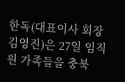한독(대표이사 회장 김영진)은 27일 임직원 가족들을 충북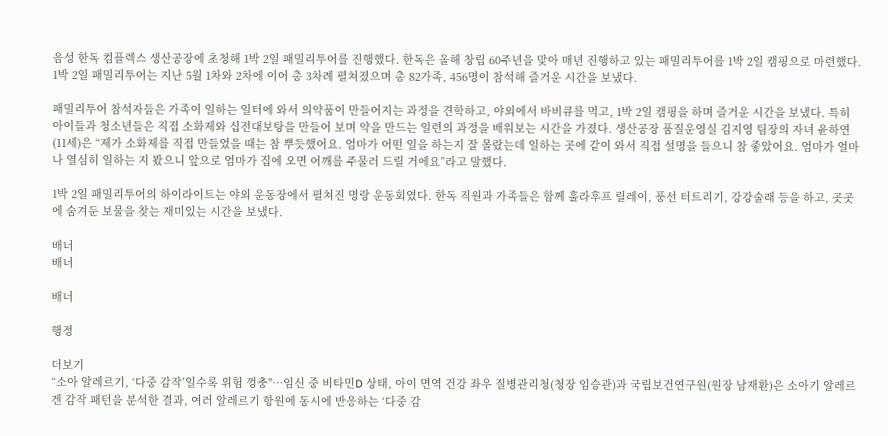음성 한독 컴플렉스 생산공장에 초청해 1박 2일 패밀리투어를 진행했다. 한독은 올해 창립 60주년을 맞아 매년 진행하고 있는 패밀리투어를 1박 2일 캠핑으로 마련했다. 1박 2일 패밀리투어는 지난 5월 1차와 2차에 이어 총 3차례 펼쳐졌으며 총 82가족, 456명이 참석해 즐거운 시간을 보냈다.

패밀리투어 참석자들은 가족이 일하는 일터에 와서 의약품이 만들어지는 과정을 견학하고, 야외에서 바비큐를 먹고, 1박 2일 캠핑을 하며 즐거운 시간을 보냈다. 특히 아이들과 청소년들은 직접 소화제와 십전대보탕을 만들어 보며 약을 만드는 일련의 과정을 배워보는 시간을 가졌다. 생산공장 품질운영실 김지영 팀장의 자녀 윤하연(11세)은 “제가 소화제를 직접 만들었을 때는 참 뿌듯했어요. 엄마가 어떤 일을 하는지 잘 몰랐는데 일하는 곳에 같이 와서 직접 설명을 들으니 참 좋았어요. 엄마가 얼마나 열심히 일하는 지 봤으니 앞으로 엄마가 집에 오면 어깨를 주물러 드릴 거에요”라고 말했다.

1박 2일 패밀리투어의 하이라이트는 야외 운동장에서 펼쳐진 명랑 운동회였다. 한독 직원과 가족들은 함께 훌라후프 릴레이, 풍선 터트리기, 강강술래 등을 하고, 곳곳에 숨겨둔 보물을 찾는 재미있는 시간을 보냈다.

배너
배너

배너

행정

더보기
“소아 알레르기, ‘다중 감작’일수록 위험 껑충"…임신 중 비타민D 상태, 아이 면역 건강 좌우 질병관리청(청장 임승관)과 국립보건연구원(원장 남재환)은 소아기 알레르겐 감작 패턴을 분석한 결과, 여러 알레르기 항원에 동시에 반응하는 ‘다중 감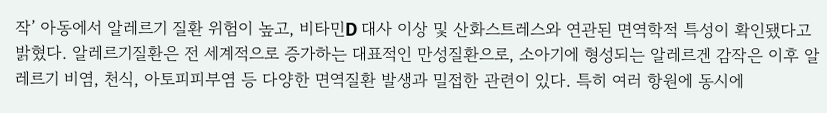작’ 아동에서 알레르기 질환 위험이 높고, 비타민D 대사 이상 및 산화스트레스와 연관된 면역학적 특성이 확인됐다고 밝혔다. 알레르기질환은 전 세계적으로 증가하는 대표적인 만성질환으로, 소아기에 형성되는 알레르겐 감작은 이후 알레르기 비염, 천식, 아토피피부염 등 다양한 면역질환 발생과 밀접한 관련이 있다. 특히 여러 항원에 동시에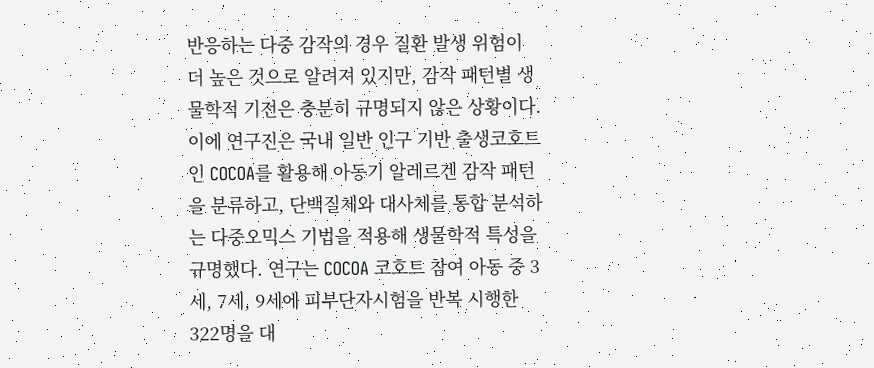반응하는 다중 감작의 경우 질환 발생 위험이 더 높은 것으로 알려져 있지만, 감작 패턴별 생물학적 기전은 충분히 규명되지 않은 상황이다. 이에 연구진은 국내 일반 인구 기반 출생코호트인 COCOA를 활용해 아동기 알레르겐 감작 패턴을 분류하고, 단백질체와 대사체를 통합 분석하는 다중오믹스 기법을 적용해 생물학적 특성을 규명했다. 연구는 COCOA 코호트 참여 아동 중 3세, 7세, 9세에 피부단자시험을 반복 시행한 322명을 대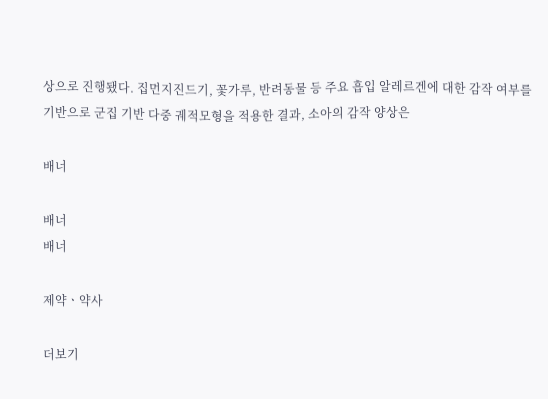상으로 진행됐다. 집먼지진드기, 꽃가루, 반려동물 등 주요 흡입 알레르겐에 대한 감작 여부를 기반으로 군집 기반 다중 궤적모형을 적용한 결과, 소아의 감작 양상은

배너

배너
배너

제약ㆍ약사

더보기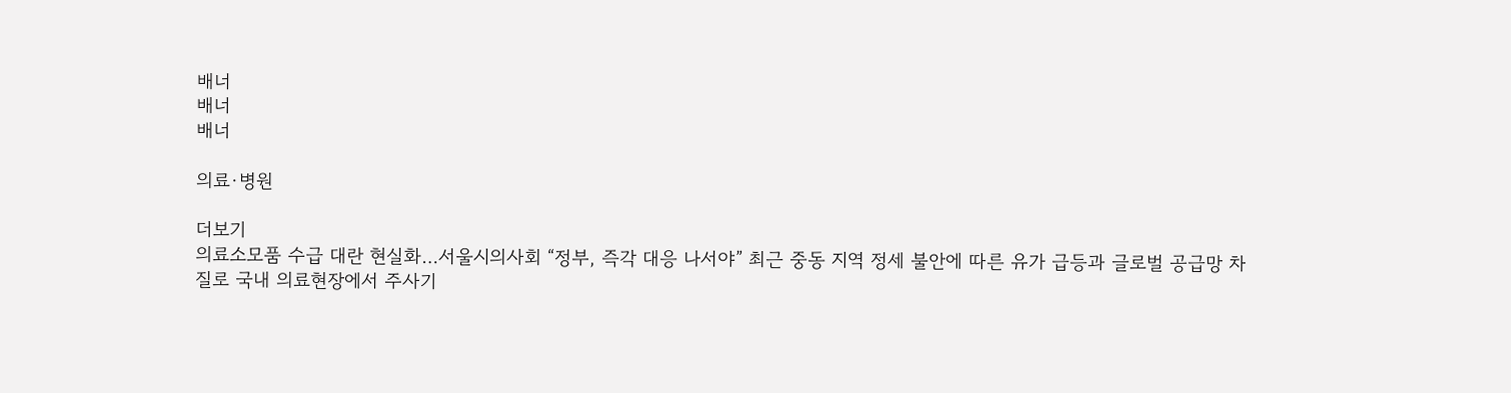배너
배너
배너

의료·병원

더보기
의료소모품 수급 대란 현실화…서울시의사회 “정부, 즉각 대응 나서야” 최근 중동 지역 정세 불안에 따른 유가 급등과 글로벌 공급망 차질로 국내 의료현장에서 주사기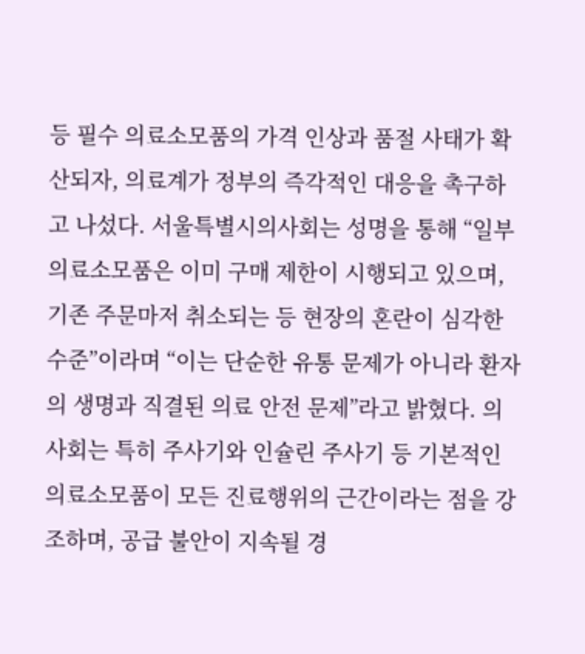등 필수 의료소모품의 가격 인상과 품절 사태가 확산되자, 의료계가 정부의 즉각적인 대응을 촉구하고 나섰다. 서울특별시의사회는 성명을 통해 “일부 의료소모품은 이미 구매 제한이 시행되고 있으며, 기존 주문마저 취소되는 등 현장의 혼란이 심각한 수준”이라며 “이는 단순한 유통 문제가 아니라 환자의 생명과 직결된 의료 안전 문제”라고 밝혔다. 의사회는 특히 주사기와 인슐린 주사기 등 기본적인 의료소모품이 모든 진료행위의 근간이라는 점을 강조하며, 공급 불안이 지속될 경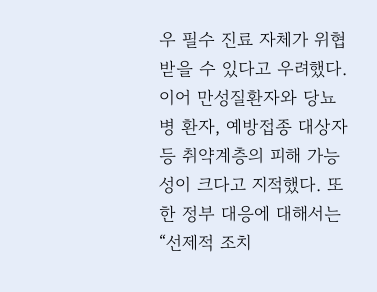우 필수 진료 자체가 위협받을 수 있다고 우려했다. 이어 만성질환자와 당뇨병 환자, 예방접종 대상자 등 취약계층의 피해 가능성이 크다고 지적했다. 또한 정부 대응에 대해서는 “선제적 조치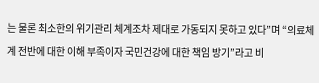는 물론 최소한의 위기관리 체계조차 제대로 가동되지 못하고 있다”며 “의료체계 전반에 대한 이해 부족이자 국민건강에 대한 책임 방기”라고 비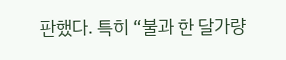판했다. 특히 “불과 한 달가량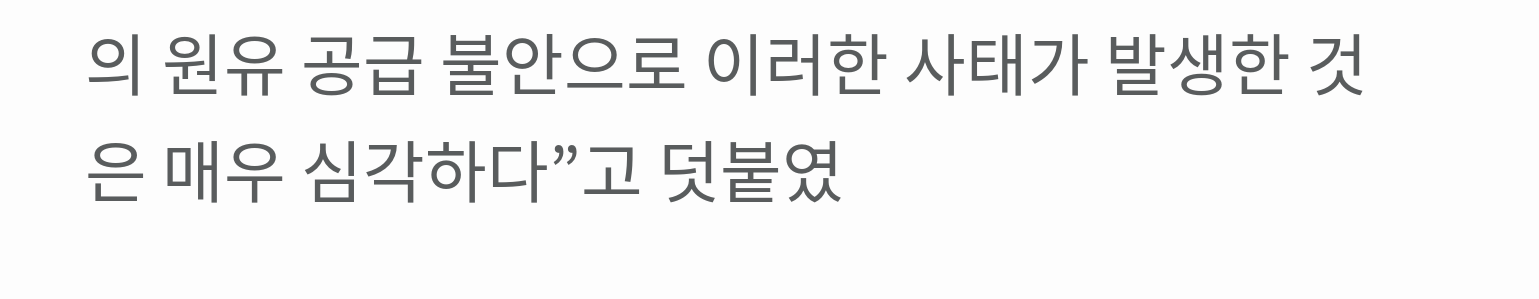의 원유 공급 불안으로 이러한 사태가 발생한 것은 매우 심각하다”고 덧붙였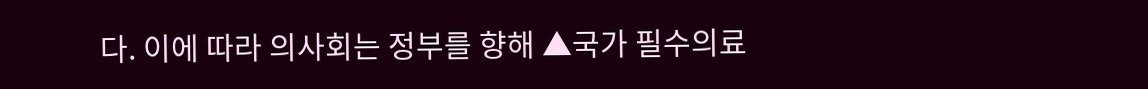다. 이에 따라 의사회는 정부를 향해 ▲국가 필수의료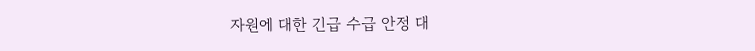자원에 대한 긴급 수급 안정 대